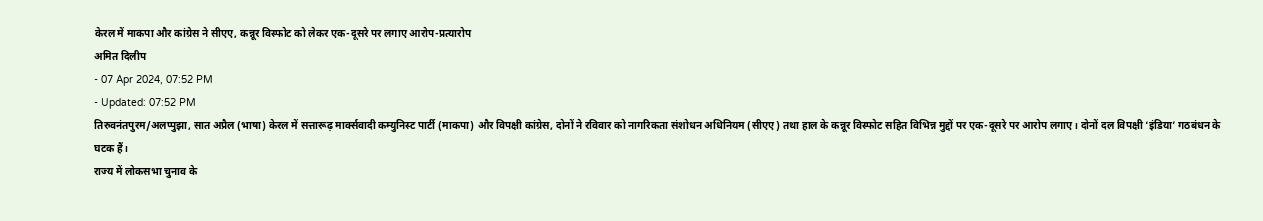केरल में माकपा और कांग्रेस ने सीएए, कन्नूर विस्फोट को लेकर एक-दूसरे पर लगाए आरोप-प्रत्यारोप
अमित दिलीप
- 07 Apr 2024, 07:52 PM
- Updated: 07:52 PM
तिरुवनंतपुरम/अलप्पुझा, सात अप्रैल (भाषा) केरल में सत्तारूढ़ मार्क्सवादी कम्युनिस्ट पार्टी (माकपा) और विपक्षी कांग्रेस, दोनों ने रविवार को नागरिकता संशोधन अधिनियम (सीएए) तथा हाल के कन्नूर विस्फोट सहित विभिन्न मुद्दों पर एक-दूसरे पर आरोप लगाए। दोनों दल विपक्षी ‘इंडिया’ गठबंधन के घटक हैं।
राज्य में लोकसभा चुनाव के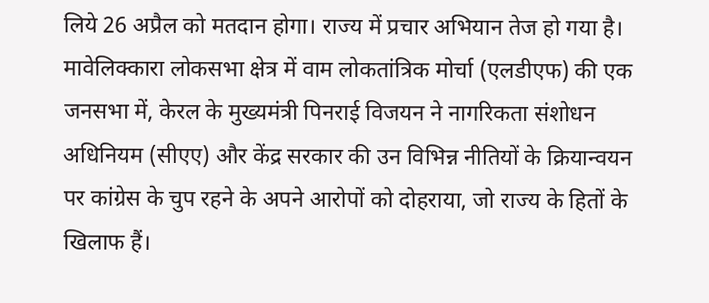लिये 26 अप्रैल को मतदान होगा। राज्य में प्रचार अभियान तेज हो गया है।
मावेलिक्कारा लोकसभा क्षेत्र में वाम लोकतांत्रिक मोर्चा (एलडीएफ) की एक जनसभा में, केरल के मुख्यमंत्री पिनराई विजयन ने नागरिकता संशोधन अधिनियम (सीएए) और केंद्र सरकार की उन विभिन्न नीतियों के क्रियान्वयन पर कांग्रेस के चुप रहने के अपने आरोपों को दोहराया, जो राज्य के हितों के खिलाफ हैं।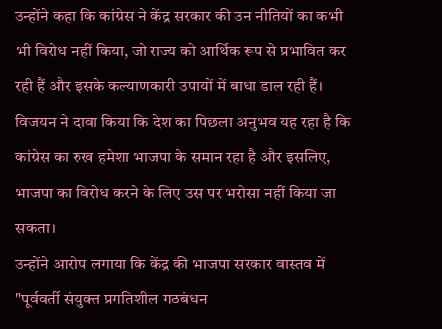उन्होंने कहा कि कांग्रेस ने केंद्र सरकार की उन नीतियों का कभी भी विरोध नहीं किया, जो राज्य को आर्थिक रूप से प्रभावित कर रही हैं और इसके कल्याणकारी उपायों में बाधा डाल रही हैं।
विजयन ने दावा किया कि देश का पिछला अनुभव यह रहा है कि कांग्रेस का रुख हमेशा भाजपा के समान रहा है और इसलिए, भाजपा का विरोध करने के लिए उस पर भरोसा नहीं किया जा सकता।
उन्होंने आरोप लगाया कि केंद्र की भाजपा सरकार वास्तव में "पूर्ववर्ती संयुक्त प्रगतिशील गठबंधन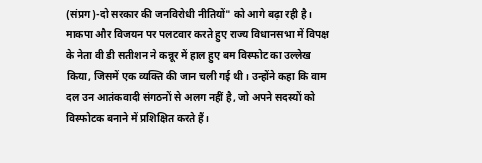(संप्रग)-दो सरकार की जनविरोधी नीतियों" को आगे बढ़ा रही है।
माकपा और विजयन पर पलटवार करते हुए राज्य विधानसभा में विपक्ष के नेता वी डी सतीशन ने कन्नूर में हाल हुए बम विस्फोट का उल्लेख किया, जिसमें एक व्यक्ति की जान चली गई थी। उन्होंने कहा कि वाम दल उन आतंकवादी संगठनों से अलग नहीं है, जो अपने सदस्यों को विस्फोटक बनाने में प्रशिक्षित करते हैं।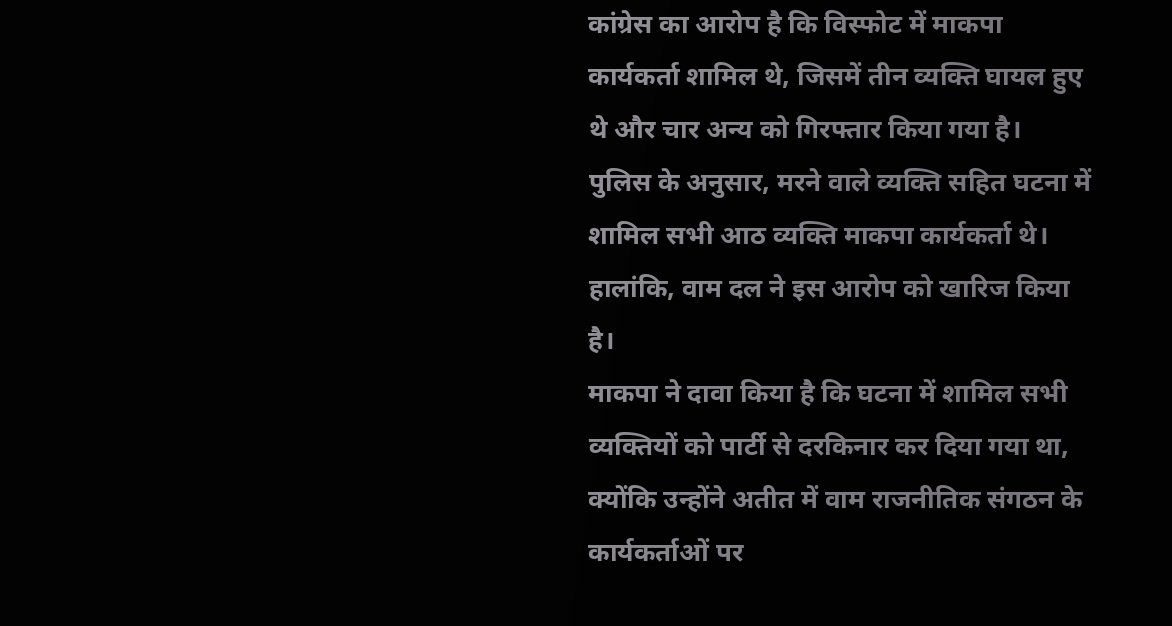कांग्रेस का आरोप है कि विस्फोट में माकपा कार्यकर्ता शामिल थे, जिसमें तीन व्यक्ति घायल हुए थे और चार अन्य को गिरफ्तार किया गया है।
पुलिस के अनुसार, मरने वाले व्यक्ति सहित घटना में शामिल सभी आठ व्यक्ति माकपा कार्यकर्ता थे। हालांकि, वाम दल ने इस आरोप को खारिज किया है।
माकपा ने दावा किया है कि घटना में शामिल सभी व्यक्तियों को पार्टी से दरकिनार कर दिया गया था, क्योंकि उन्होंने अतीत में वाम राजनीतिक संगठन के कार्यकर्ताओं पर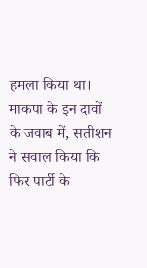हमला किया था।
माकपा के इन दावों के जवाब में, सतीशन ने सवाल किया कि फिर पार्टी के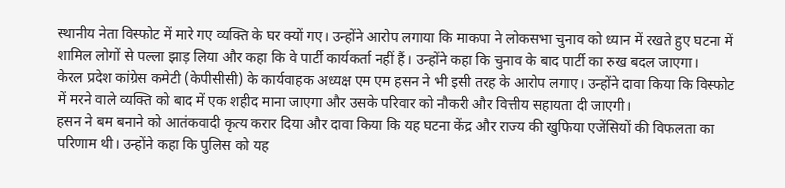स्थानीय नेता विस्फोट में मारे गए व्यक्ति के घर क्यों गए। उन्होंने आरोप लगाया कि माकपा ने लोकसभा चुनाव को ध्यान में रखते हुए घटना में शामिल लोगों से पल्ला झाड़ लिया और कहा कि वे पार्टी कार्यकर्ता नहीं हैं। उन्होंने कहा कि चुनाव के बाद पार्टी का रुख बदल जाएगा।
केरल प्रदेश कांग्रेस कमेटी (केपीसीसी) के कार्यवाहक अध्यक्ष एम एम हसन ने भी इसी तरह के आरोप लगाए। उन्होंने दावा किया कि विस्फोट में मरने वाले व्यक्ति को बाद में एक शहीद माना जाएगा और उसके परिवार को नौकरी और वित्तीय सहायता दी जाएगी।
हसन ने बम बनाने को आतंकवादी कृत्य करार दिया और दावा किया कि यह घटना केंद्र और राज्य की खुफिया एजेंसियों की विफलता का परिणाम थी। उन्होंने कहा कि पुलिस को यह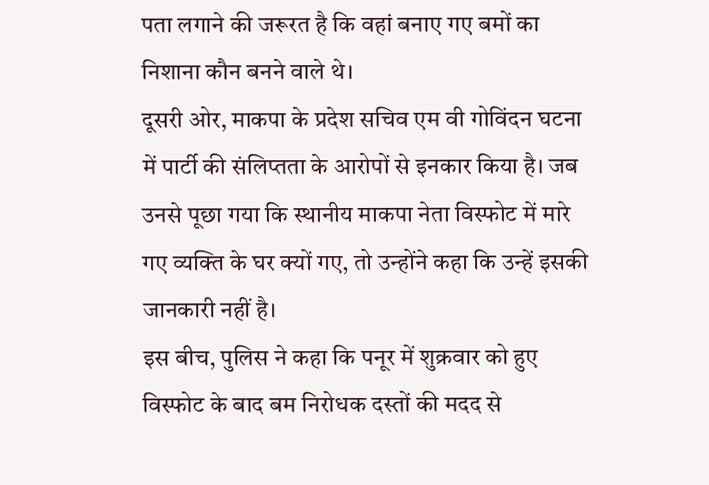पता लगाने की जरूरत है कि वहां बनाए गए बमों का निशाना कौन बनने वाले थे।
दूसरी ओर, माकपा के प्रदेश सचिव एम वी गोविंदन घटना में पार्टी की संलिप्तता के आरोपों से इनकार किया है। जब उनसे पूछा गया कि स्थानीय माकपा नेता विस्फोट में मारे गए व्यक्ति के घर क्यों गए, तो उन्होंने कहा कि उन्हें इसकी जानकारी नहीं है।
इस बीच, पुलिस ने कहा कि पनूर में शुक्रवार को हुए विस्फोट के बाद बम निरोधक दस्तों की मदद से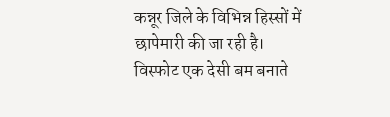कन्नूर जिले के विभिन्न हिस्सों में छापेमारी की जा रही है।
विस्फोट एक देसी बम बनाते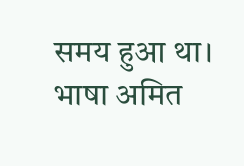समय हुआ था।
भाषा अमित